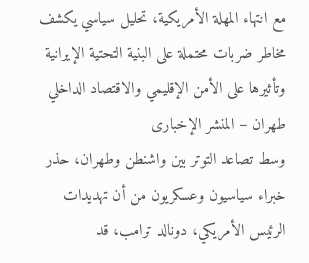مع انتهاء المهلة الأمريكية، تحليل سياسي يكشف مخاطر ضربات محتملة على البنية التحتية الإيرانية وتأثيرها على الأمن الإقليمي والاقتصاد الداخلي
طهران – المنشر الإخبارى
وسط تصاعد التوتر بين واشنطن وطهران، حذر خبراء سياسيون وعسكريون من أن تهديدات الرئيس الأمريكي، دونالد ترامب، قد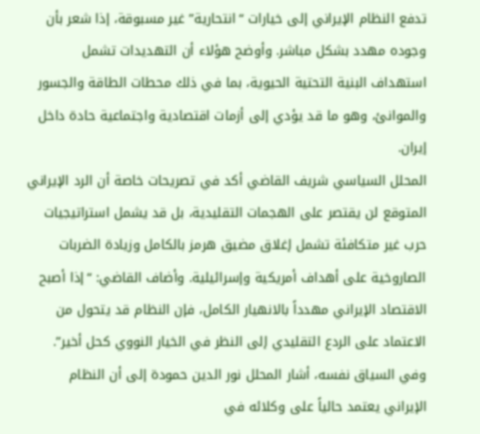تدفع النظام الإيراني إلى خيارات “انتحارية” غير مسبوقة، إذا شعر بأن وجوده مهدد بشكل مباشر. وأوضح هؤلاء أن التهديدات تشمل استهداف البنية التحتية الحيوية، بما في ذلك محطات الطاقة والجسور والموانئ، وهو ما قد يؤدي إلى أزمات اقتصادية واجتماعية حادة داخل إيران.
المحلل السياسي شريف القاضي أكد في تصريحات خاصة أن الرد الإيراني المتوقع لن يقتصر على الهجمات التقليدية، بل قد يشمل استراتيجيات حرب غير متكافئة تشمل إغلاق مضيق هرمز بالكامل وزيادة الضربات الصاروخية على أهداف أمريكية وإسرائيلية. وأضاف القاضي: “إذا أصبح الاقتصاد الإيراني مهدداً بالانهيار الكامل، فإن النظام قد يتحول من الاعتماد على الردع التقليدي إلى النظر في الخيار النووي كحل أخير”.
وفي السياق نفسه، أشار المحلل نور الدين حمودة إلى أن النظام الإيراني يعتمد حالياً على وكلائه في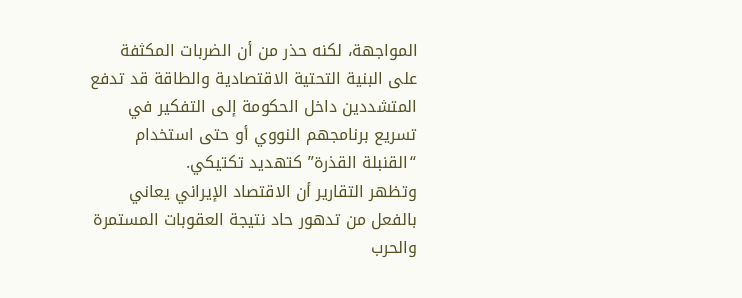المواجهة، لكنه حذر من أن الضربات المكثفة على البنية التحتية الاقتصادية والطاقة قد تدفع المتشددين داخل الحكومة إلى التفكير في تسريع برنامجهم النووي أو حتى استخدام “القنبلة القذرة” كتهديد تكتيكي.
وتظهر التقارير أن الاقتصاد الإيراني يعاني بالفعل من تدهور حاد نتيجة العقوبات المستمرة والحرب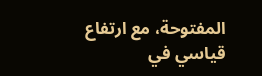المفتوحة، مع ارتفاع قياسي في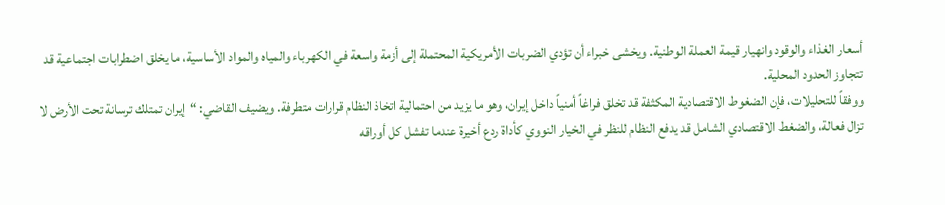أسعار الغذاء والوقود وانهيار قيمة العملة الوطنية. ويخشى خبراء أن تؤدي الضربات الأمريكية المحتملة إلى أزمة واسعة في الكهرباء والمياه والمواد الأساسية، ما يخلق اضطرابات اجتماعية قد تتجاوز الحدود المحلية.
ووفقاً للتحليلات، فإن الضغوط الاقتصادية المكثفة قد تخلق فراغاً أمنياً داخل إيران، وهو ما يزيد من احتمالية اتخاذ النظام قرارات متطرفة. ويضيف القاضي: “إيران تمتلك ترسانة تحت الأرض لا تزال فعالة، والضغط الاقتصادي الشامل قد يدفع النظام للنظر في الخيار النووي كأداة ردع أخيرة عندما تفشل كل أوراقه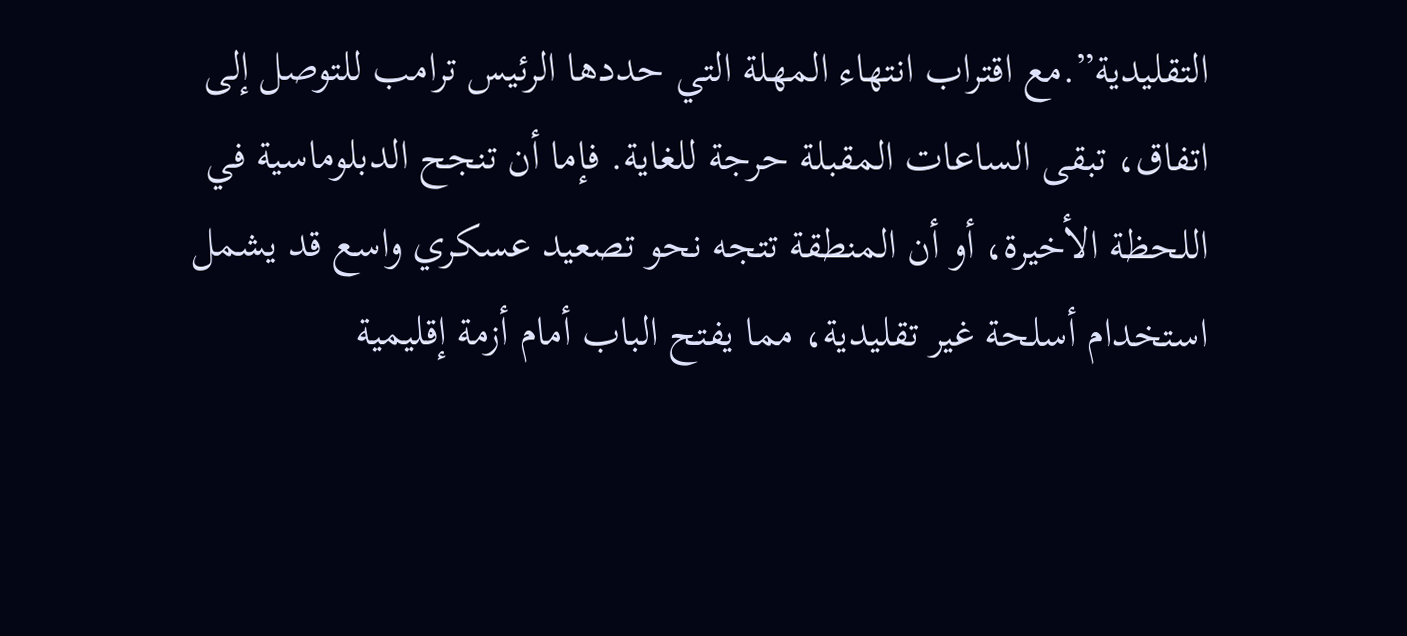التقليدية”.مع اقتراب انتهاء المهلة التي حددها الرئيس ترامب للتوصل إلى اتفاق، تبقى الساعات المقبلة حرجة للغاية. فإما أن تنجح الدبلوماسية في اللحظة الأخيرة، أو أن المنطقة تتجه نحو تصعيد عسكري واسع قد يشمل استخدام أسلحة غير تقليدية، مما يفتح الباب أمام أزمة إقليمية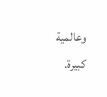وعالمية كبيرة.